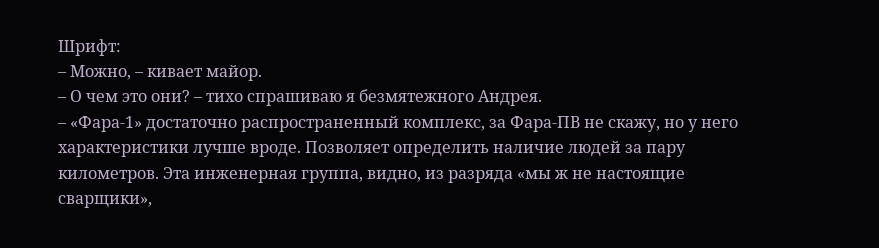Шрифт:
– Можно, – кивает майор.
– О чем это они? – тихо спрашиваю я безмятежного Андрея.
– «Фара-1» достаточно распространенный комплекс, за Фара-ПВ не скажу, но у него характеристики лучше вроде. Позволяет определить наличие людей за пару километров. Эта инженерная группа, видно, из разряда «мы ж не настоящие сварщики»,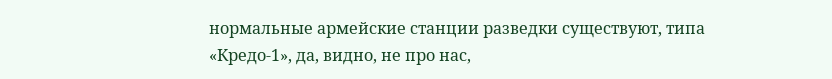нормальные армейские станции разведки существуют, типа «Кредо-1», да, видно, не про нас,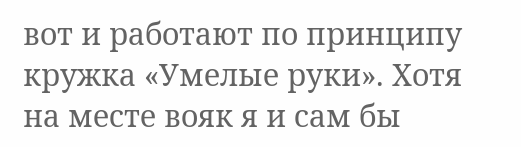вот и работают по принципу кружка «Умелые руки». Хотя на месте вояк я и сам бы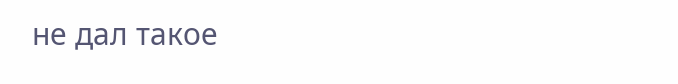не дал такое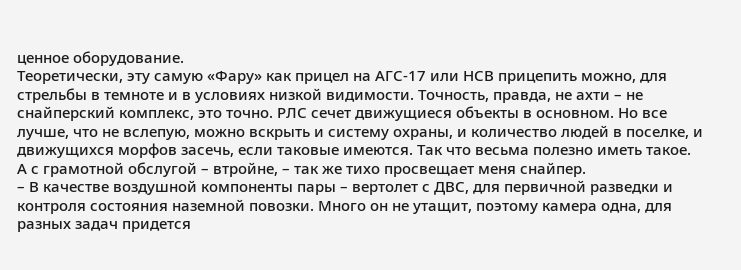ценное оборудование.
Теоретически, эту самую «Фару» как прицел на АГС-17 или НСВ прицепить можно, для стрельбы в темноте и в условиях низкой видимости. Точность, правда, не ахти – не снайперский комплекс, это точно. РЛС сечет движущиеся объекты в основном. Но все лучше, что не вслепую, можно вскрыть и систему охраны, и количество людей в поселке, и движущихся морфов засечь, если таковые имеются. Так что весьма полезно иметь такое. А с грамотной обслугой – втройне, – так же тихо просвещает меня снайпер.
– В качестве воздушной компоненты пары – вертолет с ДВС, для первичной разведки и контроля состояния наземной повозки. Много он не утащит, поэтому камера одна, для разных задач придется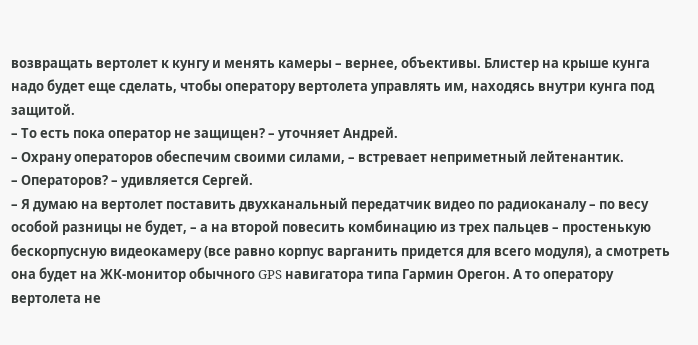возвращать вертолет к кунгу и менять камеры – вернее, объективы. Блистер на крыше кунга надо будет еще сделать, чтобы оператору вертолета управлять им, находясь внутри кунга под защитой.
– То есть пока оператор не защищен? – уточняет Андрей.
– Охрану операторов обеспечим своими силами, – встревает неприметный лейтенантик.
– Операторов? – удивляется Сергей.
– Я думаю на вертолет поставить двухканальный передатчик видео по радиоканалу – по весу особой разницы не будет, – а на второй повесить комбинацию из трех пальцев – простенькую бескорпусную видеокамеру (все равно корпус варганить придется для всего модуля), а смотреть она будет на ЖК-монитор обычного GPS навигатора типа Гармин Орегон. А то оператору вертолета не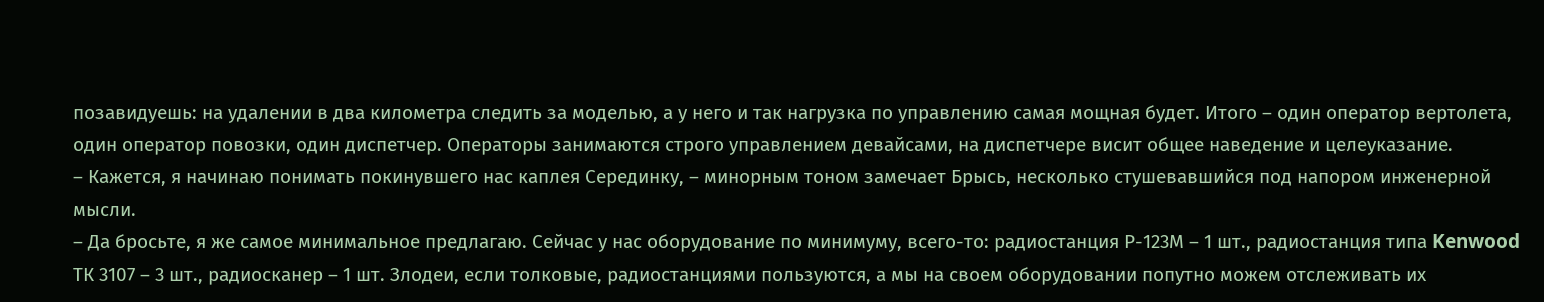позавидуешь: на удалении в два километра следить за моделью, а у него и так нагрузка по управлению самая мощная будет. Итого – один оператор вертолета, один оператор повозки, один диспетчер. Операторы занимаются строго управлением девайсами, на диспетчере висит общее наведение и целеуказание.
– Кажется, я начинаю понимать покинувшего нас каплея Серединку, – минорным тоном замечает Брысь, несколько стушевавшийся под напором инженерной мысли.
– Да бросьте, я же самое минимальное предлагаю. Сейчас у нас оборудование по минимуму, всего-то: радиостанция Р-123М – 1 шт., радиостанция типа Kenwood ТК 3107 – 3 шт., радиосканер – 1 шт. Злодеи, если толковые, радиостанциями пользуются, а мы на своем оборудовании попутно можем отслеживать их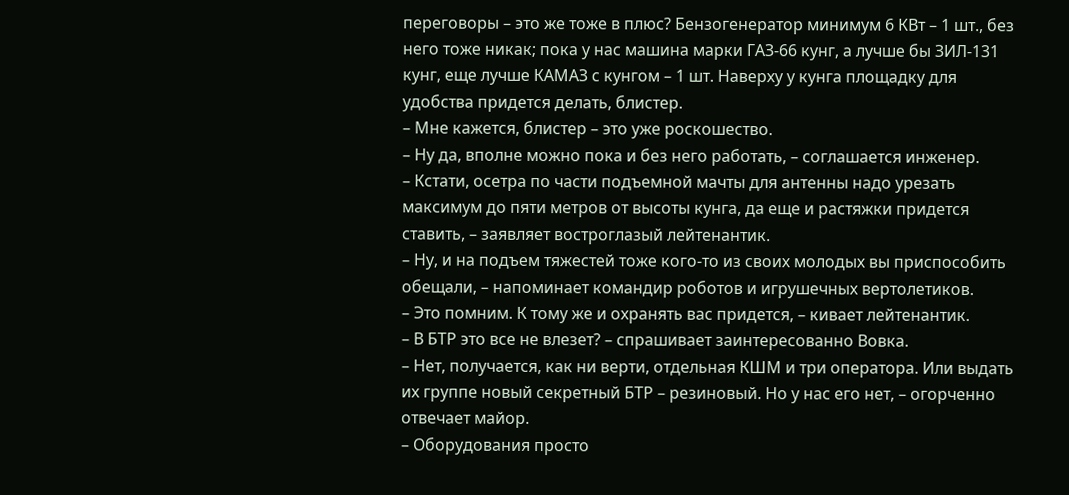переговоры – это же тоже в плюс? Бензогенератор минимум 6 КВт – 1 шт., без него тоже никак; пока у нас машина марки ГАЗ-66 кунг, а лучше бы ЗИЛ-131 кунг, еще лучше КАМАЗ с кунгом – 1 шт. Наверху у кунга площадку для удобства придется делать, блистер.
– Мне кажется, блистер – это уже роскошество.
– Ну да, вполне можно пока и без него работать, – соглашается инженер.
– Кстати, осетра по части подъемной мачты для антенны надо урезать максимум до пяти метров от высоты кунга, да еще и растяжки придется ставить, – заявляет востроглазый лейтенантик.
– Ну, и на подъем тяжестей тоже кого-то из своих молодых вы приспособить обещали, – напоминает командир роботов и игрушечных вертолетиков.
– Это помним. К тому же и охранять вас придется, – кивает лейтенантик.
– В БТР это все не влезет? – спрашивает заинтересованно Вовка.
– Нет, получается, как ни верти, отдельная КШМ и три оператора. Или выдать их группе новый секретный БТР – резиновый. Но у нас его нет, – огорченно отвечает майор.
– Оборудования просто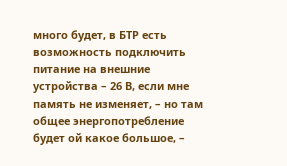много будет, в БТР есть возможность подключить питание на внешние устройства – 26 В, если мне память не изменяет, – но там общее энергопотребление будет ой какое большое, –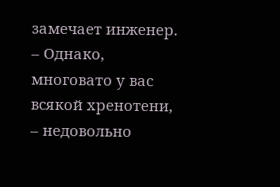замечает инженер.
– Однако, многовато у вас всякой хренотени, – недовольно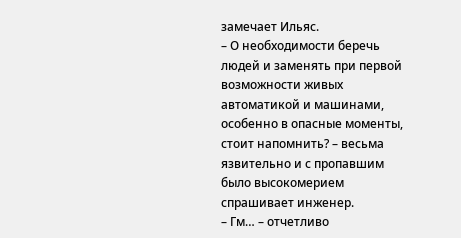замечает Ильяс.
– О необходимости беречь людей и заменять при первой возможности живых автоматикой и машинами, особенно в опасные моменты, стоит напомнить? – весьма язвительно и с пропавшим было высокомерием спрашивает инженер.
– Гм… – отчетливо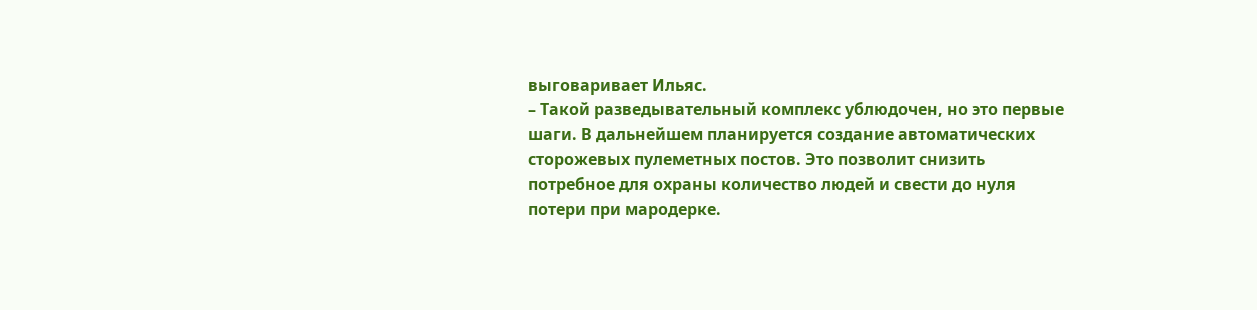выговаривает Ильяс.
– Такой разведывательный комплекс ублюдочен, но это первые шаги. В дальнейшем планируется создание автоматических сторожевых пулеметных постов. Это позволит снизить потребное для охраны количество людей и свести до нуля потери при мародерке.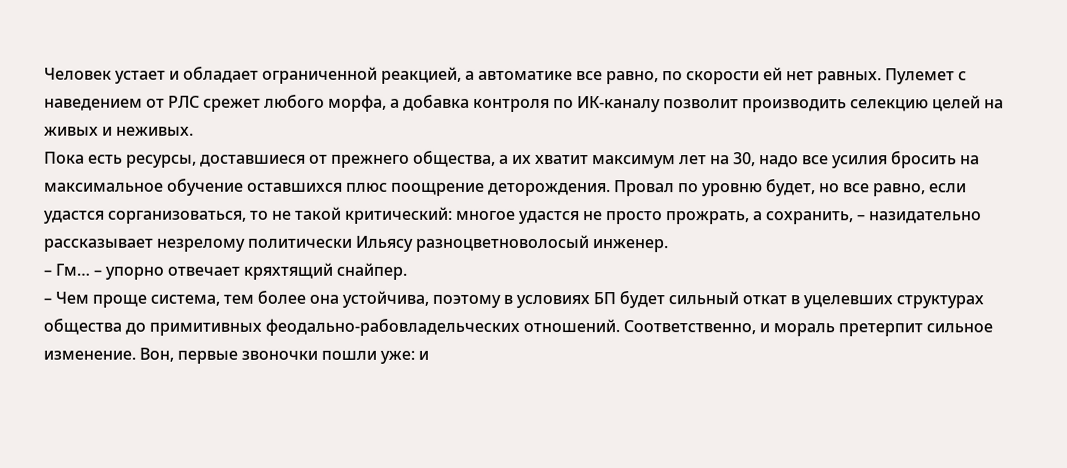Человек устает и обладает ограниченной реакцией, а автоматике все равно, по скорости ей нет равных. Пулемет с наведением от РЛС срежет любого морфа, а добавка контроля по ИК-каналу позволит производить селекцию целей на живых и неживых.
Пока есть ресурсы, доставшиеся от прежнего общества, а их хватит максимум лет на 30, надо все усилия бросить на максимальное обучение оставшихся плюс поощрение деторождения. Провал по уровню будет, но все равно, если удастся сорганизоваться, то не такой критический: многое удастся не просто прожрать, а сохранить, – назидательно рассказывает незрелому политически Ильясу разноцветноволосый инженер.
– Гм… – упорно отвечает кряхтящий снайпер.
– Чем проще система, тем более она устойчива, поэтому в условиях БП будет сильный откат в уцелевших структурах общества до примитивных феодально-рабовладельческих отношений. Соответственно, и мораль претерпит сильное изменение. Вон, первые звоночки пошли уже: и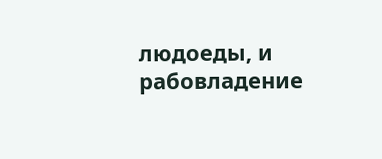людоеды, и рабовладение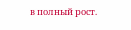в полный рост.